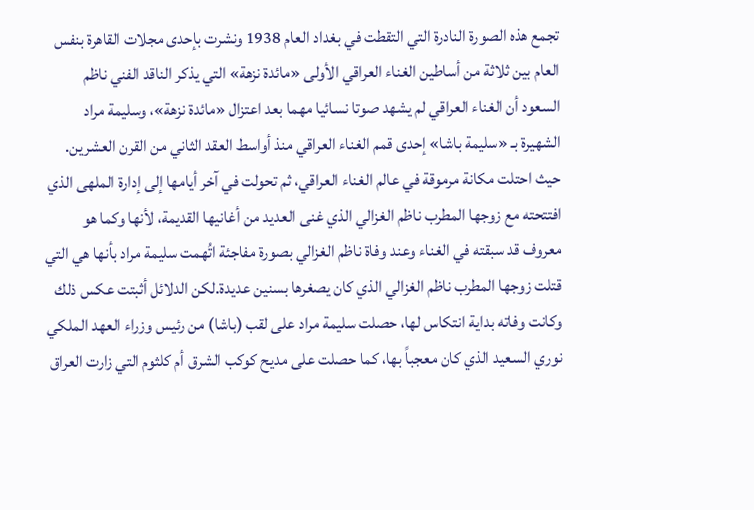تجمع هذه الصورة النادرة التي التقطت في بغداد العام 1938 ونشرت بإحدى مجلات القاهرة بنفس العام بين ثلاثة من أساطين الغناء العراقي الأولى «مائدة نزهة» التي يذكر الناقد الفني ناظم السعود أن الغناء العراقي لم يشهد صوتا نسائيا مهما بعد اعتزال «مائدة نزهة»، وسليمة مراد الشهيرة بـ «سليمة باشا» إحدى قمم الغناء العراقي منذ أواسط العقد الثاني من القرن العشرين. حيث احتلت مكانة مرموقة في عالم الغناء العراقي، ثم تحولت في آخر أيامها إلى إدارة الملهى الذي افتتحته مع زوجها المطرب ناظم الغزالي الذي غنى العديد من أغانيها القديمة، لأنها وكما هو معروف قد سبقته في الغناء وعند وفاة ناظم الغزالي بصورة مفاجئة اتُهمت سليمة مراد بأنها هي التي قتلت زوجها المطرب ناظم الغزالي الذي كان يصغرها بسنين عديدة.لكن الدلائل أثبتت عكس ذلك وكانت وفاته بداية انتكاس لها، حصلت سليمة مراد على لقب (باشا) من رئيس وزراء العهد الملكي نوري السعيد الذي كان معجباً بها، كما حصلت على مديح كوكب الشرق أم كلثوم التي زارت العراق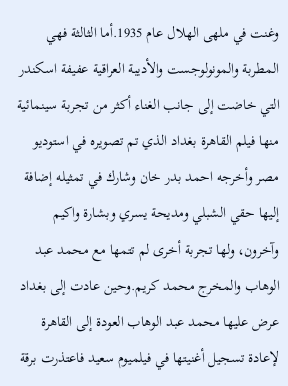وغنت في ملهى الهلال عام 1935.أما الثالثة فهي المطربة والمونولوجست والأديبة العراقية عفيفة اسكندر التي خاضت إلى جانب الغناء أكثر من تجربة سينمائية منها فيلم القاهرة بغداد الذي تم تصويره في استوديو مصر وأخرجه احمد بدر خان وشارك في تمثيله إضافة إليها حقي الشبلي ومديحة يسري وبشارة واكيم وآخرون، ولها تجربة أخرى لم تتمها مع محمد عبد الوهاب والمخرج محمد كريم.وحين عادت إلى بغداد عرض عليها محمد عبد الوهاب العودة إلى القاهرة لإعادة تسجيل أغنيتها في فيلميوم سعيد فاعتذرت برقة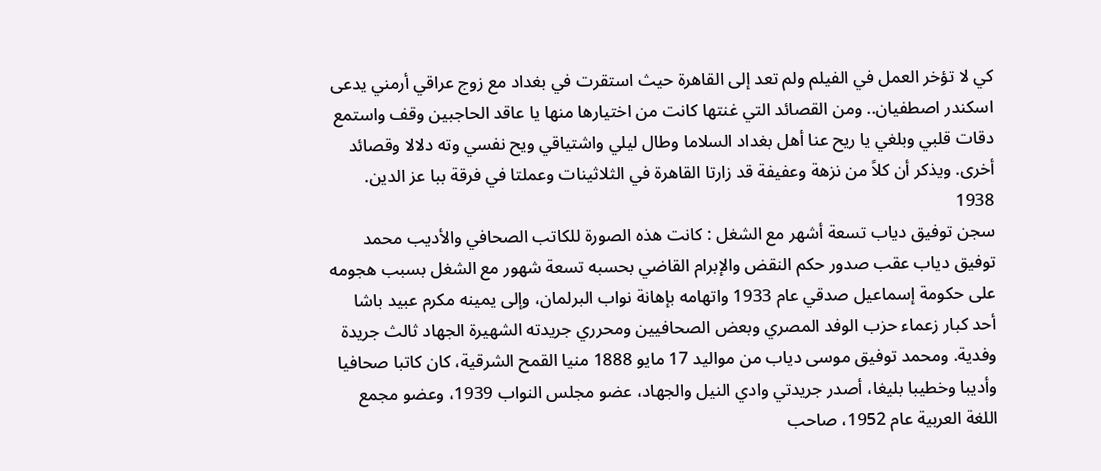كي لا تؤخر العمل في الفيلم ولم تعد إلى القاهرة حيث استقرت في بغداد مع زوج عراقي أرمني يدعى اسكندر اصطفيان.. ومن القصائد التي غنتها كانت من اختيارها منها يا عاقد الحاجبين وقف واستمع دقات قلبي وبلغي يا ريح عنا أهل بغداد السلاما وطال ليلي واشتياقي ويح نفسي وته دلالا وقصائد أخرى. ويذكر أن كلاً من نزهة وعفيفة قد زارتا القاهرة في الثلاثينات وعملتا في فرقة ببا عز الدين. 1938
سجن توفيق دياب تسعة أشهر مع الشغل : كانت هذه الصورة للكاتب الصحافي والأديب محمد توفيق دياب عقب صدور حكم النقض والإبرام القاضي بحسبه تسعة شهور مع الشغل بسبب هجومه على حكومة إسماعيل صدقي عام 1933 واتهامه بإهانة نواب البرلمان، وإلى يمينه مكرم عبيد باشا أحد كبار زعماء حزب الوفد المصري وبعض الصحافيين ومحرري جريدته الشهيرة الجهاد ثالث جريدة وفدية. ومحمد توفيق موسى دياب من مواليد 17 مايو 1888 منيا القمح الشرقية، كان كاتبا صحافيا وأديبا وخطيبا بليغا، أصدر جريدتي وادي النيل والجهاد، عضو مجلس النواب 1939، وعضو مجمع اللغة العربية عام 1952، صاحب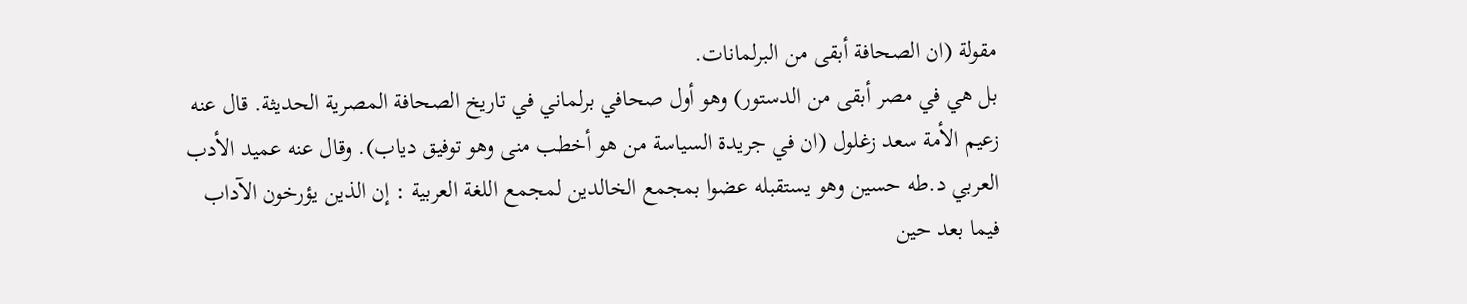مقولة (ان الصحافة أبقى من البرلمانات.
بل هي في مصر أبقى من الدستور) وهو أول صحافي برلماني في تاريخ الصحافة المصرية الحديثة. قال عنه زعيم الأمة سعد زغلول (ان في جريدة السياسة من هو أخطب منى وهو توفيق دياب). وقال عنه عميد الأدب العربي د.طه حسين وهو يستقبله عضوا بمجمع الخالدين لمجمع اللغة العربية : إن الذين يؤرخون الآداب فيما بعد حين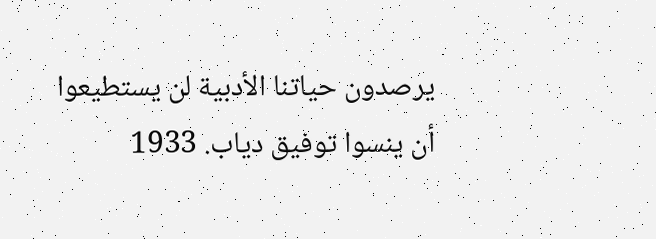يرصدون حياتنا الأدبية لن يستطيعوا أن ينسوا توفيق دياب. 1933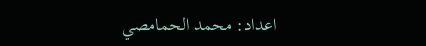اعداد: محمد الحمامصي